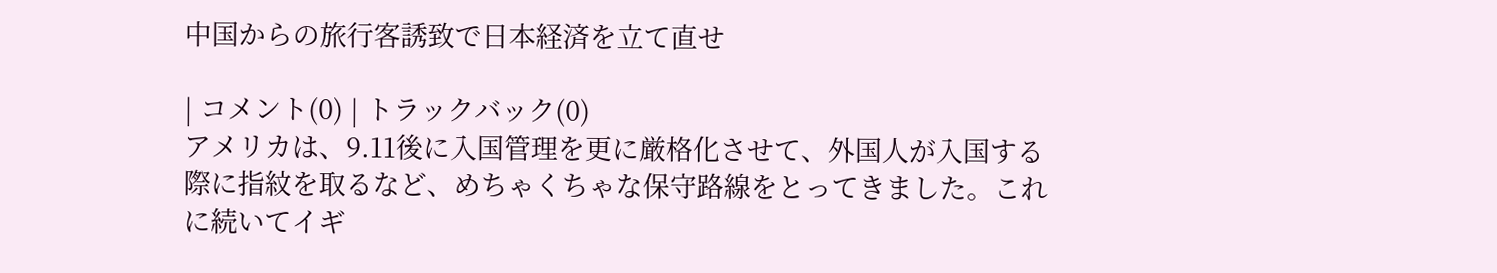中国からの旅行客誘致で日本経済を立て直せ

| コメント(0) | トラックバック(0)
アメリカは、9.11後に入国管理を更に厳格化させて、外国人が入国する際に指紋を取るなど、めちゃくちゃな保守路線をとってきました。これに続いてイギ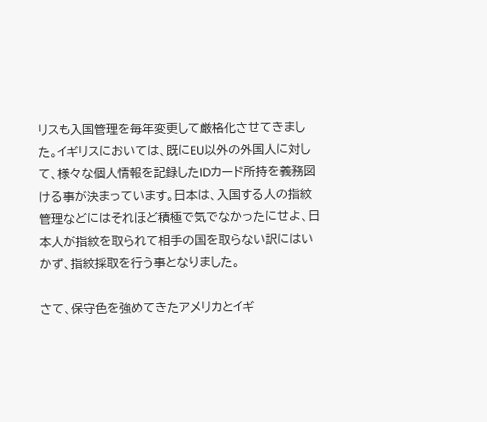リスも入国管理を毎年変更して厳格化させてきました。イギリスにおいては、既にEU以外の外国人に対して、様々な個人情報を記録したIDカード所持を義務図ける事が決まっています。日本は、入国する人の指紋管理などにはそれほど積極で気でなかったにせよ、日本人が指紋を取られて相手の国を取らない訳にはいかず、指紋採取を行う事となりました。

さて、保守色を強めてきたアメリカとイギ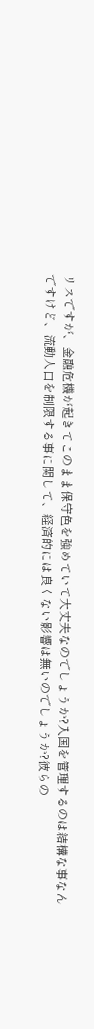リスですが、金融危機が起きてこのまま保守色を強めていて大丈夫なのでしょうか?入国を管理するのは結構な事なんですけど、流動人口を制限する事に関して、経済的には良くない影響は無いのでしょうか?彼らの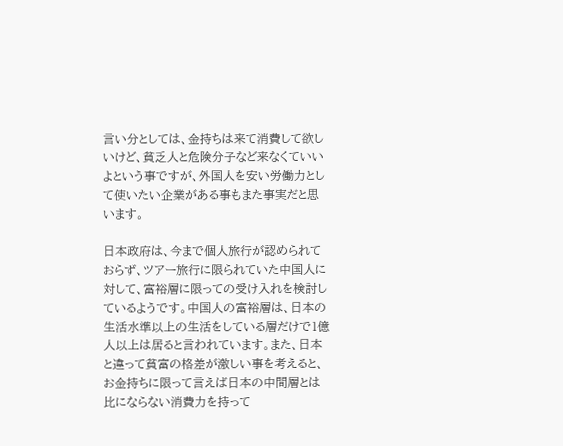言い分としては、金持ちは来て消費して欲しいけど、貧乏人と危険分子など来なくていいよという事ですが、外国人を安い労働力として使いたい企業がある事もまた事実だと思います。

日本政府は、今まで個人旅行が認められておらず、ツアー旅行に限られていた中国人に対して、富裕層に限っての受け入れを検討しているようです。中国人の富裕層は、日本の生活水準以上の生活をしている層だけで1億人以上は居ると言われています。また、日本と違って貧富の格差が激しい事を考えると、お金持ちに限って言えば日本の中間層とは比にならない消費力を持って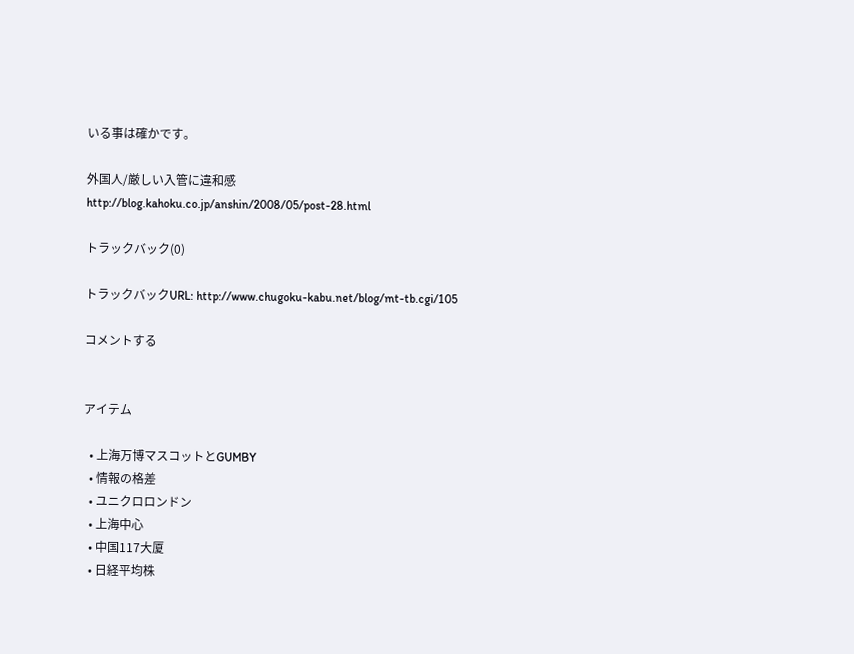いる事は確かです。

外国人/厳しい入管に違和感
http://blog.kahoku.co.jp/anshin/2008/05/post-28.html

トラックバック(0)

トラックバックURL: http://www.chugoku-kabu.net/blog/mt-tb.cgi/105

コメントする


アイテム

  • 上海万博マスコットとGUMBY
  • 情報の格差
  • ユニクロロンドン
  • 上海中心
  • 中国117大厦
  • 日経平均株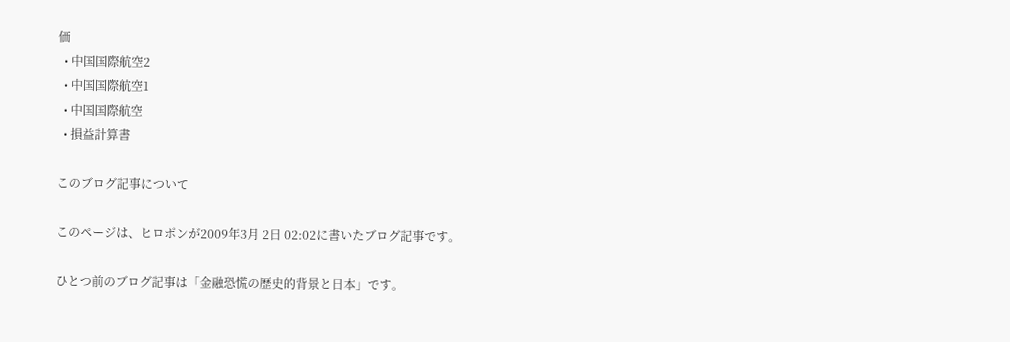価
  • 中国国際航空2
  • 中国国際航空1
  • 中国国際航空
  • 損益計算書

このブログ記事について

このページは、ヒロポンが2009年3月 2日 02:02に書いたブログ記事です。

ひとつ前のブログ記事は「金融恐慌の歴史的背景と日本」です。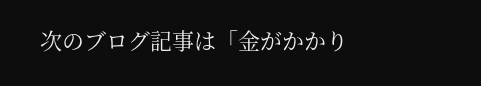次のブログ記事は「金がかかり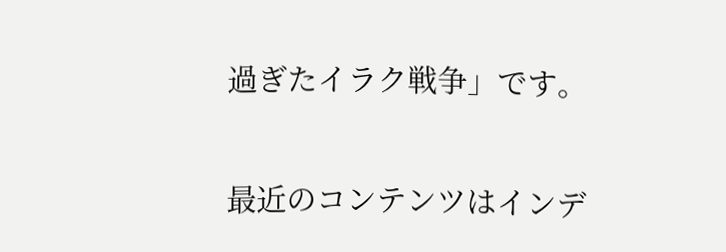過ぎたイラク戦争」です。

最近のコンテンツはインデ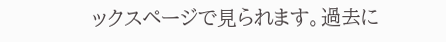ックスページで見られます。過去に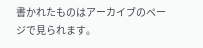書かれたものはアーカイブのページで見られます。